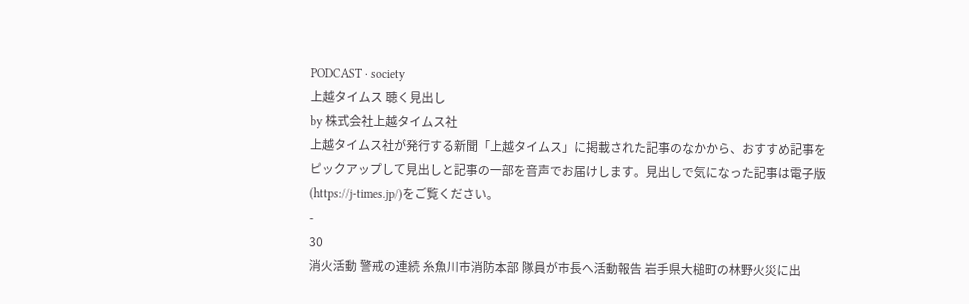PODCAST · society
上越タイムス 聴く見出し
by 株式会社上越タイムス社
上越タイムス社が発行する新聞「上越タイムス」に掲載された記事のなかから、おすすめ記事をピックアップして見出しと記事の一部を音声でお届けします。見出しで気になった記事は電子版(https://j-times.jp/)をご覧ください。
-
30
消火活動 警戒の連続 糸魚川市消防本部 隊員が市長へ活動報告 岩手県大槌町の林野火災に出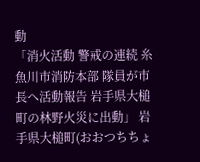動
「消火活動 警戒の連続 糸魚川市消防本部 隊員が市長へ活動報告 岩手県大槌町の林野火災に出動」 岩手県大槌町(おおつちちょ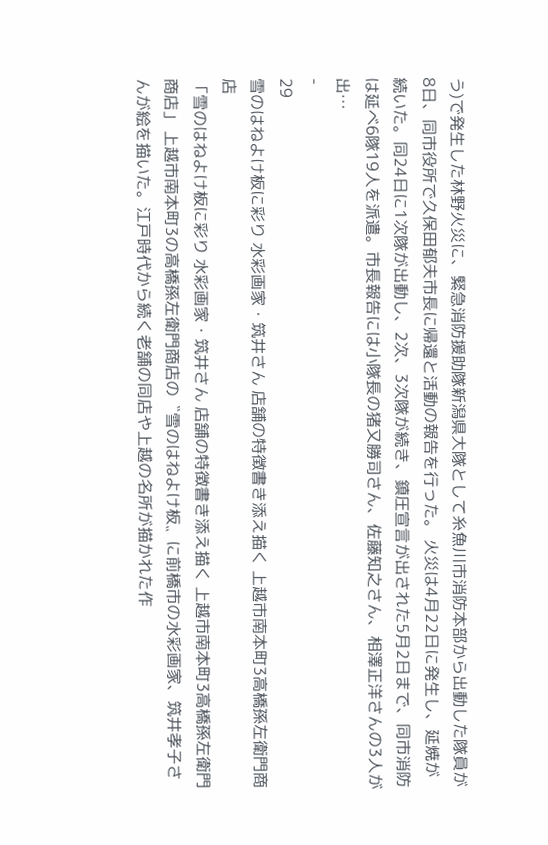う)で発生した林野火災に、緊急消防援助隊新潟県大隊として糸魚川市消防本部から出動した隊員が8日、同市役所で久保田郁夫市長に帰還と活動の報告を行った。 火災は4月22日に発生し、延焼が続いた。同24日に1次隊が出動し、2次、3次隊が続き、鎮圧宣言が出された5月2日まで、同市消防は延べ6隊19人を派遣。市長報告には小隊長の猪又勝司さん、佐藤知之さん、相澤正洋さんの3人が出…
-
29
雪のはねよけ板に彩り 水彩画家・筑井さん 店舗の特徴書き添え描く 上越市南本町3高橋孫左衛門商店
「雪のはねよけ板に彩り 水彩画家・筑井さん 店舗の特徴書き添え描く 上越市南本町3高橋孫左衛門商店」 上越市南本町3の高橋孫左衛門商店の〝雪のはねよけ板〟に前橋市の水彩画家、筑井孝子さんが絵を描いた。江戸時代から続く老舗の同店や上越の名所が描かれた作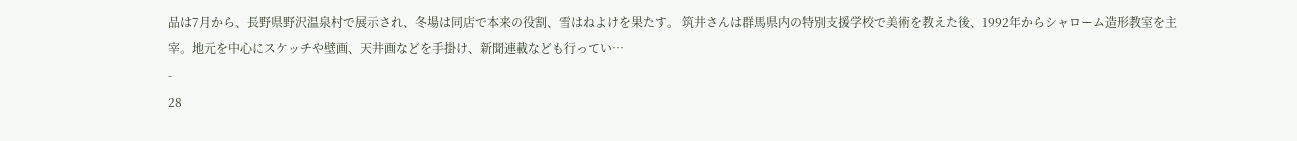品は7月から、長野県野沢温泉村で展示され、冬場は同店で本来の役割、雪はねよけを果たす。 筑井さんは群馬県内の特別支援学校で美術を教えた後、1992年からシャローム造形教室を主宰。地元を中心にスケッチや壁画、天井画などを手掛け、新聞連載なども行ってい…
-
28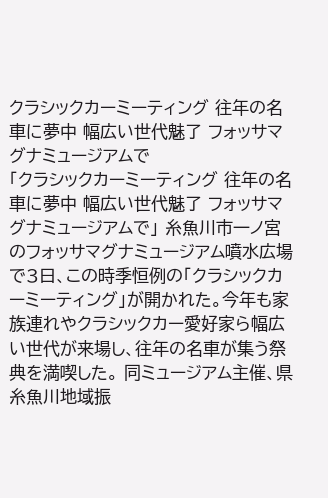クラシックカーミーティング 往年の名車に夢中 幅広い世代魅了 フォッサマグナミュージアムで
「クラシックカーミーティング 往年の名車に夢中 幅広い世代魅了 フォッサマグナミュージアムで」 糸魚川市一ノ宮のフォッサマグナミュージアム噴水広場で3日、この時季恒例の「クラシックカーミーティング」が開かれた。今年も家族連れやクラシックカー愛好家ら幅広い世代が来場し、往年の名車が集う祭典を満喫した。 同ミュージアム主催、県糸魚川地域振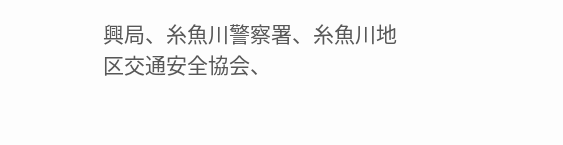興局、糸魚川警察署、糸魚川地区交通安全協会、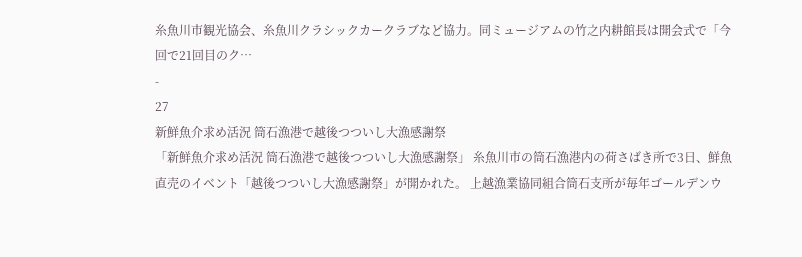糸魚川市観光協会、糸魚川クラシックカークラブなど協力。同ミュージアムの竹之内耕館長は開会式で「今回で21回目のク…
-
27
新鮮魚介求め活況 筒石漁港で越後つついし大漁感謝祭
「新鮮魚介求め活況 筒石漁港で越後つついし大漁感謝祭」 糸魚川市の筒石漁港内の荷さばき所で3日、鮮魚直売のイベント「越後つついし大漁感謝祭」が開かれた。 上越漁業協同組合筒石支所が毎年ゴールデンウ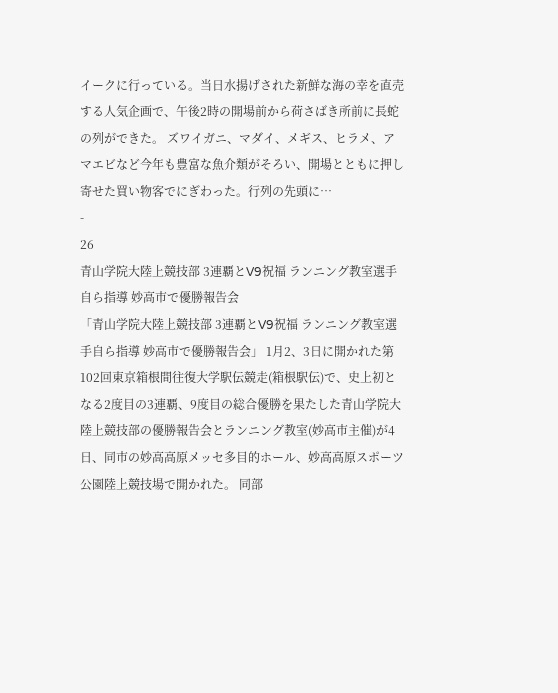イークに行っている。当日水揚げされた新鮮な海の幸を直売する人気企画で、午後2時の開場前から荷さばき所前に長蛇の列ができた。 ズワイガニ、マダイ、メギス、ヒラメ、アマエビなど今年も豊富な魚介類がそろい、開場とともに押し寄せた買い物客でにぎわった。行列の先頭に…
-
26
青山学院大陸上競技部 3連覇とV9祝福 ランニング教室選手自ら指導 妙高市で優勝報告会
「青山学院大陸上競技部 3連覇とV9祝福 ランニング教室選手自ら指導 妙高市で優勝報告会」 1月2、3日に開かれた第102回東京箱根間往復大学駅伝競走(箱根駅伝)で、史上初となる2度目の3連覇、9度目の総合優勝を果たした青山学院大陸上競技部の優勝報告会とランニング教室(妙高市主催)が4日、同市の妙高高原メッセ多目的ホール、妙高高原スポーツ公園陸上競技場で開かれた。 同部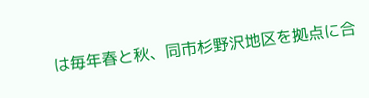は毎年春と秋、同市杉野沢地区を拠点に合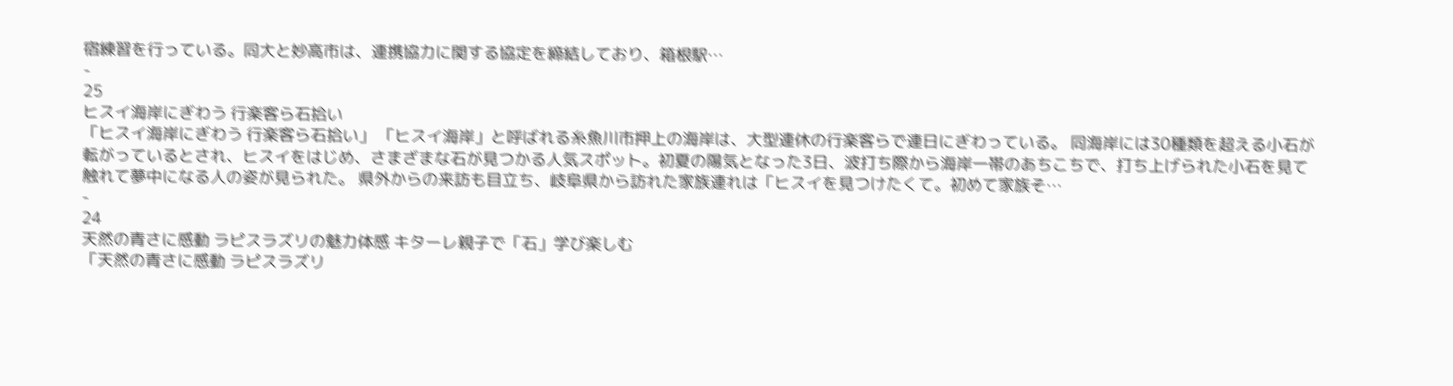宿練習を行っている。同大と妙高市は、連携協力に関する協定を締結しており、箱根駅…
-
25
ヒスイ海岸にぎわう 行楽客ら石拾い
「ヒスイ海岸にぎわう 行楽客ら石拾い」 「ヒスイ海岸」と呼ばれる糸魚川市押上の海岸は、大型連休の行楽客らで連日にぎわっている。 同海岸には30種類を超える小石が転がっているとされ、ヒスイをはじめ、さまざまな石が見つかる人気スポット。初夏の陽気となった3日、波打ち際から海岸一帯のあちこちで、打ち上げられた小石を見て触れて夢中になる人の姿が見られた。 県外からの来訪も目立ち、岐阜県から訪れた家族連れは「ヒスイを見つけたくて。初めて家族そ…
-
24
天然の青さに感動 ラピスラズリの魅力体感 キターレ親子で「石」学び楽しむ
「天然の青さに感動 ラピスラズリ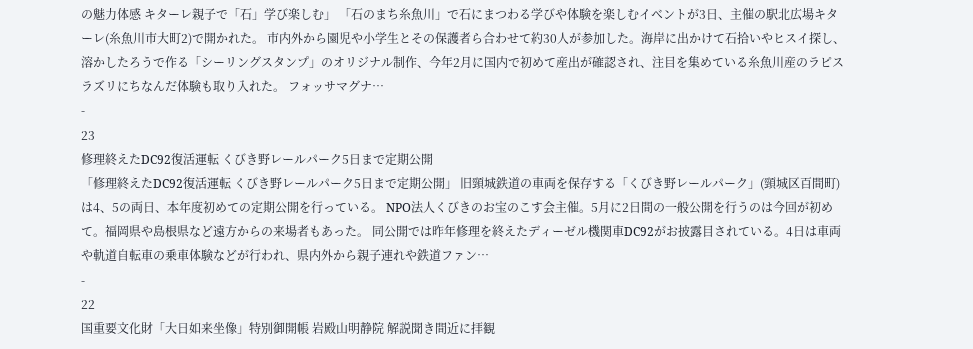の魅力体感 キターレ親子で「石」学び楽しむ」 「石のまち糸魚川」で石にまつわる学びや体験を楽しむイベントが3日、主催の駅北広場キターレ(糸魚川市大町2)で開かれた。 市内外から園児や小学生とその保護者ら合わせて約30人が参加した。海岸に出かけて石拾いやヒスイ探し、溶かしたろうで作る「シーリングスタンプ」のオリジナル制作、今年2月に国内で初めて産出が確認され、注目を集めている糸魚川産のラピスラズリにちなんだ体験も取り入れた。 フォッサマグナ…
-
23
修理終えたDC92復活運転 くびき野レールパーク5日まで定期公開
「修理終えたDC92復活運転 くびき野レールパーク5日まで定期公開」 旧頸城鉄道の車両を保存する「くびき野レールパーク」(頸城区百間町)は4、5の両日、本年度初めての定期公開を行っている。 NPO法人くびきのお宝のこす会主催。5月に2日間の一般公開を行うのは今回が初めて。福岡県や島根県など遠方からの来場者もあった。 同公開では昨年修理を終えたディーゼル機関車DC92がお披露目されている。4日は車両や軌道自転車の乗車体験などが行われ、県内外から親子連れや鉄道ファン…
-
22
国重要文化財「大日如来坐像」特別御開帳 岩殿山明静院 解説聞き間近に拝観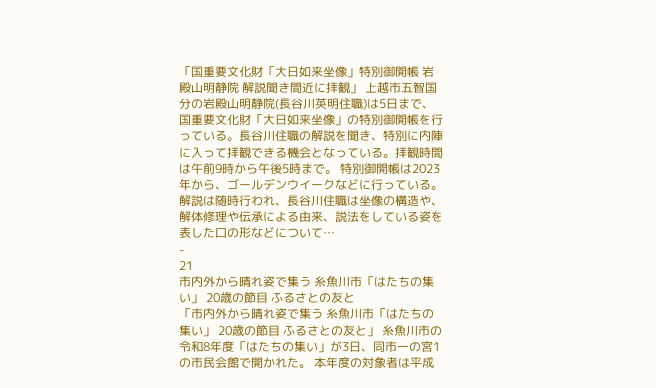「国重要文化財「大日如来坐像」特別御開帳 岩殿山明静院 解説聞き間近に拝観」 上越市五智国分の岩殿山明静院(長谷川英明住職)は5日まで、国重要文化財「大日如来坐像」の特別御開帳を行っている。長谷川住職の解説を聞き、特別に内陣に入って拝観できる機会となっている。拝観時間は午前9時から午後5時まで。 特別御開帳は2023年から、ゴールデンウイークなどに行っている。解説は随時行われ、長谷川住職は坐像の構造や、解体修理や伝承による由来、説法をしている姿を表した口の形などについて…
-
21
市内外から晴れ姿で集う 糸魚川市「はたちの集い」 20歳の節目 ふるさとの友と
「市内外から晴れ姿で集う 糸魚川市「はたちの集い」 20歳の節目 ふるさとの友と」 糸魚川市の令和8年度「はたちの集い」が3日、同市一の宮1の市民会館で開かれた。 本年度の対象者は平成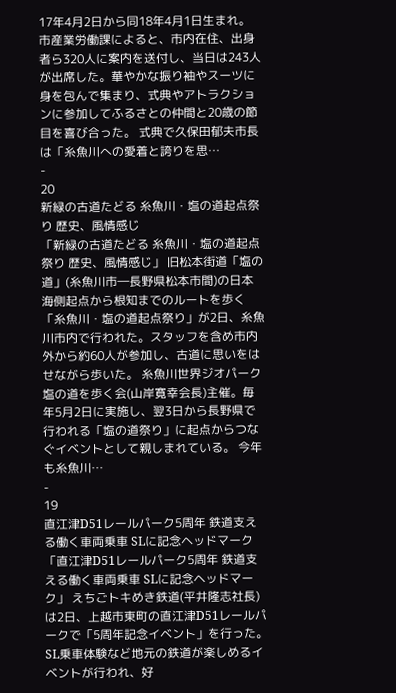17年4月2日から同18年4月1日生まれ。市産業労働課によると、市内在住、出身者ら320人に案内を送付し、当日は243人が出席した。華やかな振り袖やスーツに身を包んで集まり、式典やアトラクションに参加してふるさとの仲間と20歳の節目を喜び合った。 式典で久保田郁夫市長は「糸魚川への愛着と誇りを思…
-
20
新緑の古道たどる 糸魚川・塩の道起点祭り 歴史、風情感じ
「新緑の古道たどる 糸魚川・塩の道起点祭り 歴史、風情感じ」 旧松本街道「塩の道」(糸魚川市―長野県松本市間)の日本海側起点から根知までのルートを歩く「糸魚川・塩の道起点祭り」が2日、糸魚川市内で行われた。スタッフを含め市内外から約60人が参加し、古道に思いをはせながら歩いた。 糸魚川世界ジオパーク塩の道を歩く会(山岸寛幸会長)主催。毎年5月2日に実施し、翌3日から長野県で行われる「塩の道祭り」に起点からつなぐイベントとして親しまれている。 今年も糸魚川…
-
19
直江津D51レールパーク5周年 鉄道支える働く車両乗車 SLに記念ヘッドマーク
「直江津D51レールパーク5周年 鉄道支える働く車両乗車 SLに記念ヘッドマーク」 えちごトキめき鉄道(平井隆志社長)は2日、上越市東町の直江津D51レールパークで「5周年記念イベント」を行った。SL乗車体験など地元の鉄道が楽しめるイベントが行われ、好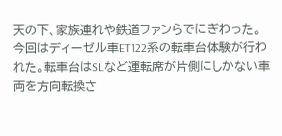天の下、家族連れや鉄道ファンらでにぎわった。 今回はディーゼル車ET122系の転車台体験が行われた。転車台はSLなど運転席が片側にしかない車両を方向転換さ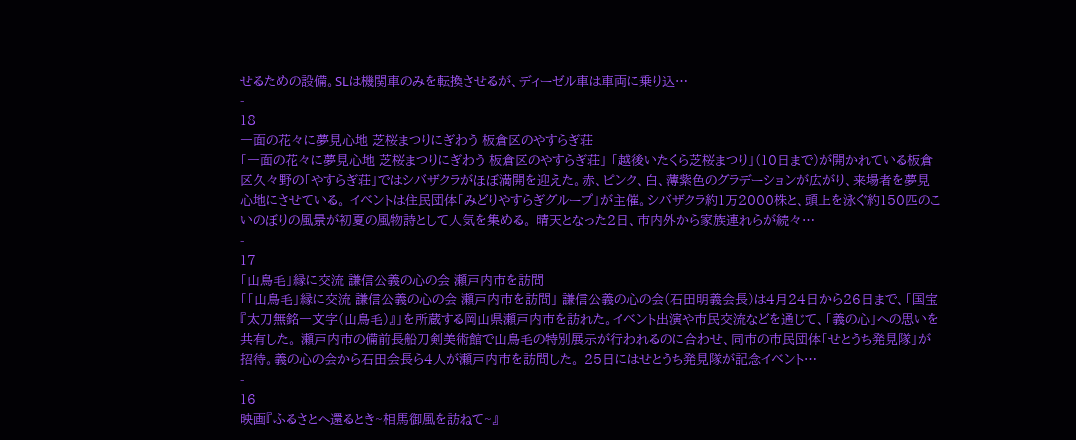せるための設備。SLは機関車のみを転換させるが、ディーゼル車は車両に乗り込…
-
18
一面の花々に夢見心地 芝桜まつりにぎわう 板倉区のやすらぎ荘
「一面の花々に夢見心地 芝桜まつりにぎわう 板倉区のやすらぎ荘」 「越後いたくら芝桜まつり」(10日まで)が開かれている板倉区久々野の「やすらぎ荘」ではシバザクラがほぼ満開を迎えた。赤、ピンク、白、薄紫色のグラデーションが広がり、来場者を夢見心地にさせている。 イベントは住民団体「みどりやすらぎグループ」が主催。シバザクラ約1万2000株と、頭上を泳ぐ約150匹のこいのぼりの風景が初夏の風物詩として人気を集める。 晴天となった2日、市内外から家族連れらが続々…
-
17
「山鳥毛」縁に交流 謙信公義の心の会 瀬戸内市を訪問
「「山鳥毛」縁に交流 謙信公義の心の会 瀬戸内市を訪問」 謙信公義の心の会(石田明義会長)は4月24日から26日まで、「国宝『太刀無銘一文字(山鳥毛)』」を所蔵する岡山県瀬戸内市を訪れた。イベント出演や市民交流などを通じて、「義の心」への思いを共有した。 瀬戸内市の備前長船刀剣美術館で山鳥毛の特別展示が行われるのに合わせ、同市の市民団体「せとうち発見隊」が招待。義の心の会から石田会長ら4人が瀬戸内市を訪問した。 25日にはせとうち発見隊が記念イベント…
-
16
映画『ふるさとへ還るとき~相馬御風を訪ねて~』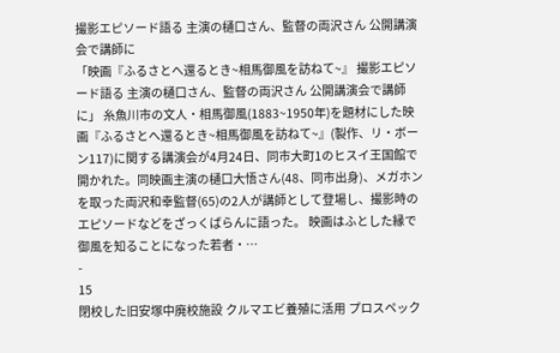撮影エピソード語る 主演の樋口さん、監督の両沢さん 公開講演会で講師に
「映画『ふるさとへ還るとき~相馬御風を訪ねて~』 撮影エピソード語る 主演の樋口さん、監督の両沢さん 公開講演会で講師に」 糸魚川市の文人・相馬御風(1883~1950年)を題材にした映画『ふるさとへ還るとき~相馬御風を訪ねて~』(製作、リ・ボーン117)に関する講演会が4月24日、同市大町1のヒスイ王国館で開かれた。同映画主演の樋口大悟さん(48、同市出身)、メガホンを取った両沢和幸監督(65)の2人が講師として登場し、撮影時のエピソードなどをざっくばらんに語った。 映画はふとした縁で御風を知ることになった若者・…
-
15
閉校した旧安塚中廃校施設 クルマエビ養殖に活用 プロスペック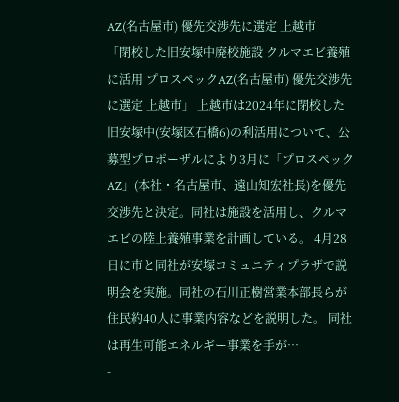AZ(名古屋市) 優先交渉先に選定 上越市
「閉校した旧安塚中廃校施設 クルマエビ養殖に活用 プロスペックAZ(名古屋市) 優先交渉先に選定 上越市」 上越市は2024年に閉校した旧安塚中(安塚区石橋6)の利活用について、公募型プロポーザルにより3月に「プロスペックAZ」(本社・名古屋市、遠山知宏社長)を優先交渉先と決定。同社は施設を活用し、クルマエビの陸上養殖事業を計画している。 4月28日に市と同社が安塚コミュニティプラザで説明会を実施。同社の石川正樹営業本部長らが住民約40人に事業内容などを説明した。 同社は再生可能エネルギー事業を手が…
-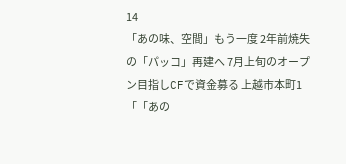14
「あの味、空間」もう一度 2年前焼失の「パッコ」再建へ 7月上旬のオープン目指しCFで資金募る 上越市本町1
「「あの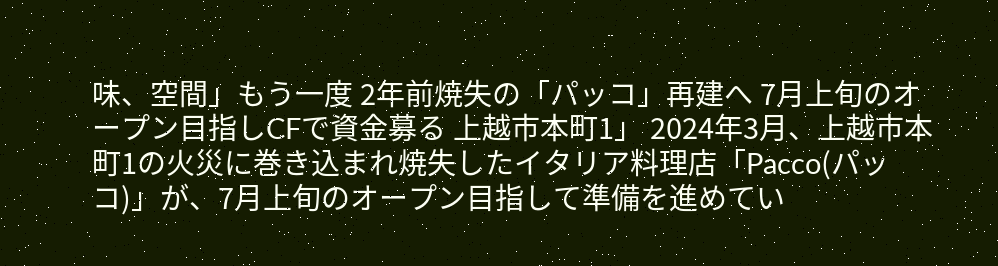味、空間」もう一度 2年前焼失の「パッコ」再建へ 7月上旬のオープン目指しCFで資金募る 上越市本町1」 2024年3月、上越市本町1の火災に巻き込まれ焼失したイタリア料理店「Pacco(パッコ)」が、7月上旬のオープン目指して準備を進めてい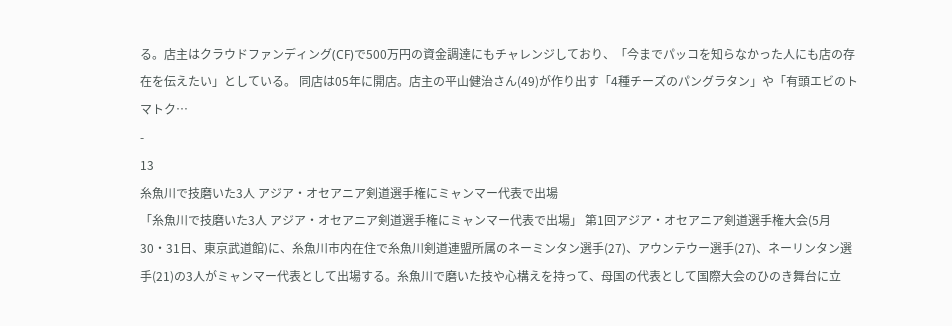る。店主はクラウドファンディング(CF)で500万円の資金調達にもチャレンジしており、「今までパッコを知らなかった人にも店の存在を伝えたい」としている。 同店は05年に開店。店主の平山健治さん(49)が作り出す「4種チーズのパングラタン」や「有頭エビのトマトク…
-
13
糸魚川で技磨いた3人 アジア・オセアニア剣道選手権にミャンマー代表で出場
「糸魚川で技磨いた3人 アジア・オセアニア剣道選手権にミャンマー代表で出場」 第1回アジア・オセアニア剣道選手権大会(5月30・31日、東京武道館)に、糸魚川市内在住で糸魚川剣道連盟所属のネーミンタン選手(27)、アウンテウー選手(27)、ネーリンタン選手(21)の3人がミャンマー代表として出場する。糸魚川で磨いた技や心構えを持って、母国の代表として国際大会のひのき舞台に立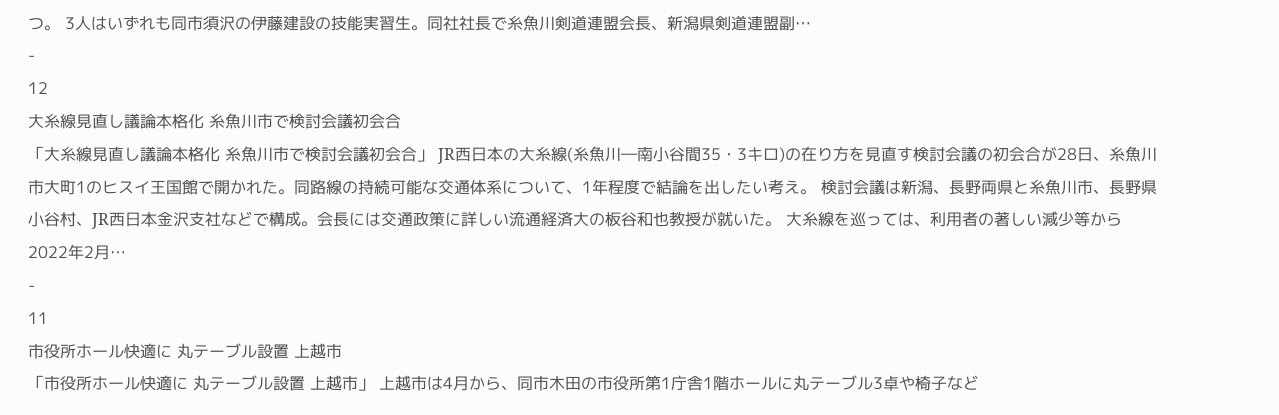つ。 3人はいずれも同市須沢の伊藤建設の技能実習生。同社社長で糸魚川剣道連盟会長、新潟県剣道連盟副…
-
12
大糸線見直し議論本格化 糸魚川市で検討会議初会合
「大糸線見直し議論本格化 糸魚川市で検討会議初会合」 JR西日本の大糸線(糸魚川―南小谷間35・3キロ)の在り方を見直す検討会議の初会合が28日、糸魚川市大町1のヒスイ王国館で開かれた。同路線の持続可能な交通体系について、1年程度で結論を出したい考え。 検討会議は新潟、長野両県と糸魚川市、長野県小谷村、JR西日本金沢支社などで構成。会長には交通政策に詳しい流通経済大の板谷和也教授が就いた。 大糸線を巡っては、利用者の著しい減少等から2022年2月…
-
11
市役所ホール快適に 丸テーブル設置 上越市
「市役所ホール快適に 丸テーブル設置 上越市」 上越市は4月から、同市木田の市役所第1庁舎1階ホールに丸テーブル3卓や椅子など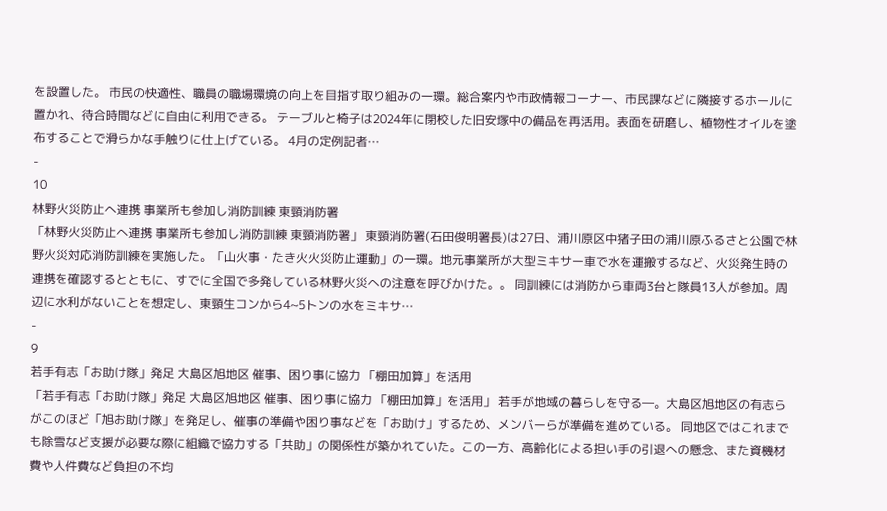を設置した。 市民の快適性、職員の職場環境の向上を目指す取り組みの一環。総合案内や市政情報コーナー、市民課などに隣接するホールに置かれ、待合時間などに自由に利用できる。 テーブルと椅子は2024年に閉校した旧安塚中の備品を再活用。表面を研磨し、植物性オイルを塗布することで滑らかな手触りに仕上げている。 4月の定例記者…
-
10
林野火災防止へ連携 事業所も参加し消防訓練 東頸消防署
「林野火災防止へ連携 事業所も参加し消防訓練 東頸消防署」 東頸消防署(石田俊明署長)は27日、浦川原区中猪子田の浦川原ふるさと公園で林野火災対応消防訓練を実施した。「山火事・たき火火災防止運動」の一環。地元事業所が大型ミキサー車で水を運搬するなど、火災発生時の連携を確認するとともに、すでに全国で多発している林野火災への注意を呼びかけた。。 同訓練には消防から車両3台と隊員13人が参加。周辺に水利がないことを想定し、東頸生コンから4~5トンの水をミキサ…
-
9
若手有志「お助け隊」発足 大島区旭地区 催事、困り事に協力 「棚田加算」を活用
「若手有志「お助け隊」発足 大島区旭地区 催事、困り事に協力 「棚田加算」を活用」 若手が地域の暮らしを守る―。大島区旭地区の有志らがこのほど「旭お助け隊」を発足し、催事の準備や困り事などを「お助け」するため、メンバーらが準備を進めている。 同地区ではこれまでも除雪など支援が必要な際に組織で協力する「共助」の関係性が築かれていた。この一方、高齢化による担い手の引退への懸念、また資機材費や人件費など負担の不均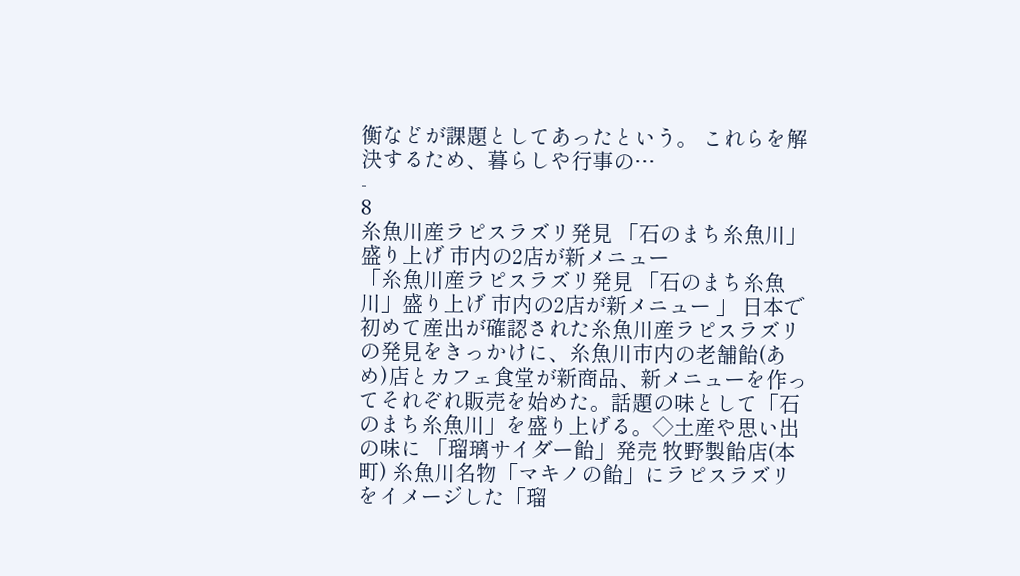衡などが課題としてあったという。 これらを解決するため、暮らしや行事の…
-
8
糸魚川産ラピスラズリ発見 「石のまち糸魚川」盛り上げ 市内の2店が新メニュー
「糸魚川産ラピスラズリ発見 「石のまち糸魚川」盛り上げ 市内の2店が新メニュー 」 日本で初めて産出が確認された糸魚川産ラピスラズリの発見をきっかけに、糸魚川市内の老舗飴(あめ)店とカフェ食堂が新商品、新メニューを作ってそれぞれ販売を始めた。話題の味として「石のまち糸魚川」を盛り上げる。◇土産や思い出の味に 「瑠璃サイダー飴」発売 牧野製飴店(本町) 糸魚川名物「マキノの飴」にラピスラズリをイメージした「瑠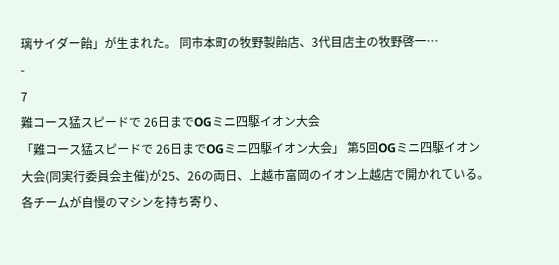璃サイダー飴」が生まれた。 同市本町の牧野製飴店、3代目店主の牧野啓一…
-
7
難コース猛スピードで 26日までOGミニ四駆イオン大会
「難コース猛スピードで 26日までOGミニ四駆イオン大会」 第5回OGミニ四駆イオン大会(同実行委員会主催)が25、26の両日、上越市富岡のイオン上越店で開かれている。各チームが自慢のマシンを持ち寄り、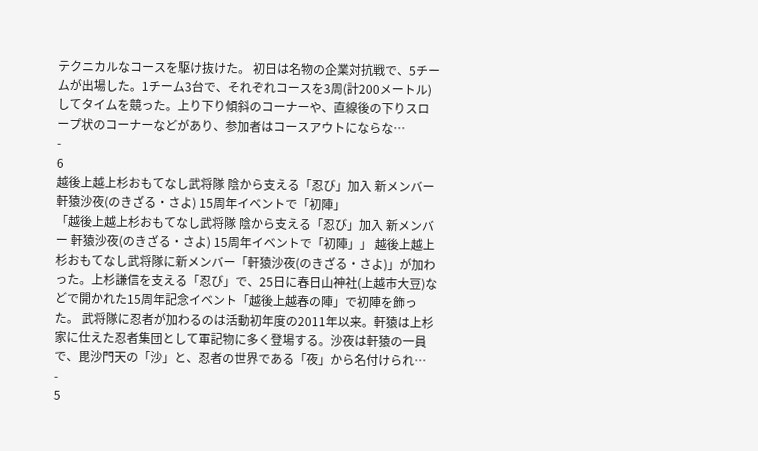テクニカルなコースを駆け抜けた。 初日は名物の企業対抗戦で、5チームが出場した。1チーム3台で、それぞれコースを3周(計200メートル)してタイムを競った。上り下り傾斜のコーナーや、直線後の下りスロープ状のコーナーなどがあり、参加者はコースアウトにならな…
-
6
越後上越上杉おもてなし武将隊 陰から支える「忍び」加入 新メンバー 軒猿沙夜(のきざる・さよ) 15周年イベントで「初陣」
「越後上越上杉おもてなし武将隊 陰から支える「忍び」加入 新メンバー 軒猿沙夜(のきざる・さよ) 15周年イベントで「初陣」」 越後上越上杉おもてなし武将隊に新メンバー「軒猿沙夜(のきざる・さよ)」が加わった。上杉謙信を支える「忍び」で、25日に春日山神社(上越市大豆)などで開かれた15周年記念イベント「越後上越春の陣」で初陣を飾った。 武将隊に忍者が加わるのは活動初年度の2011年以来。軒猿は上杉家に仕えた忍者集団として軍記物に多く登場する。沙夜は軒猿の一員で、毘沙門天の「沙」と、忍者の世界である「夜」から名付けられ…
-
5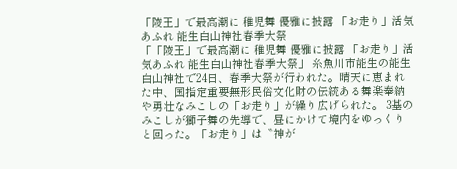「陵王」で最高潮に 稚児舞 優雅に披露 「お走り」活気あふれ 能生白山神社春季大祭
「「陵王」で最高潮に 稚児舞 優雅に披露 「お走り」活気あふれ 能生白山神社春季大祭」 糸魚川市能生の能生白山神社で24日、春季大祭が行われた。晴天に恵まれた中、国指定重要無形民俗文化財の伝統ある舞楽奉納や勇壮なみこしの「お走り」が繰り広げられた。 3基のみこしが獅子舞の先導で、昼にかけて境内をゆっくりと回った。「お走り」は〝神が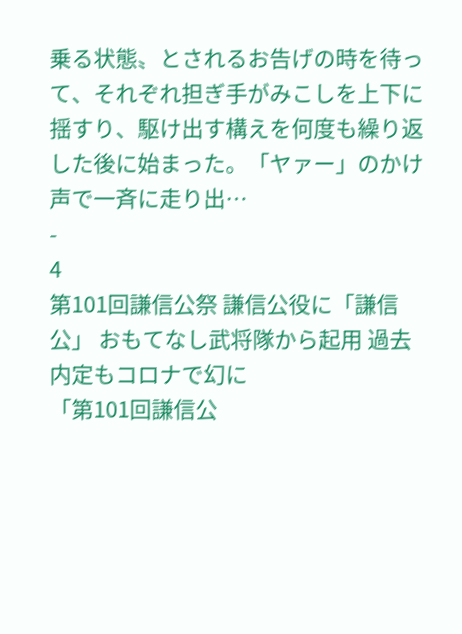乗る状態〟とされるお告げの時を待って、それぞれ担ぎ手がみこしを上下に揺すり、駆け出す構えを何度も繰り返した後に始まった。「ヤァー」のかけ声で一斉に走り出…
-
4
第101回謙信公祭 謙信公役に「謙信公」 おもてなし武将隊から起用 過去内定もコロナで幻に
「第101回謙信公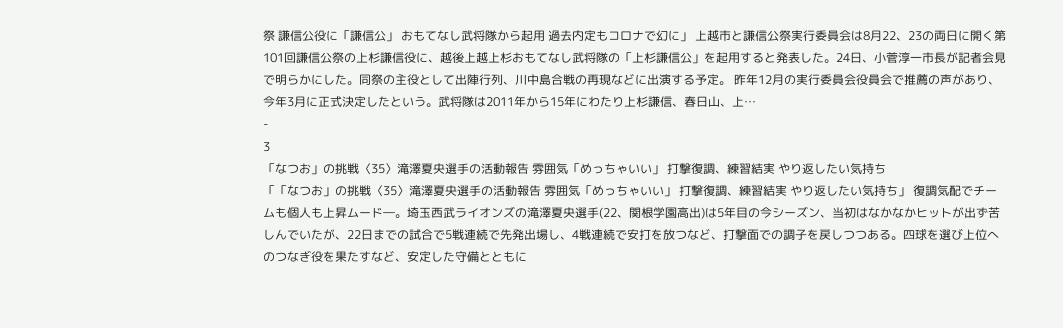祭 謙信公役に「謙信公」 おもてなし武将隊から起用 過去内定もコロナで幻に」 上越市と謙信公祭実行委員会は8月22、23の両日に開く第101回謙信公祭の上杉謙信役に、越後上越上杉おもてなし武将隊の「上杉謙信公」を起用すると発表した。24日、小菅淳一市長が記者会見で明らかにした。同祭の主役として出陣行列、川中島合戦の再現などに出演する予定。 昨年12月の実行委員会役員会で推薦の声があり、今年3月に正式決定したという。武将隊は2011年から15年にわたり上杉謙信、春日山、上…
-
3
「なつお」の挑戦〈35〉滝澤夏央選手の活動報告 雰囲気「めっちゃいい」 打撃復調、練習結実 やり返したい気持ち
「「なつお」の挑戦〈35〉滝澤夏央選手の活動報告 雰囲気「めっちゃいい」 打撃復調、練習結実 やり返したい気持ち」 復調気配でチームも個人も上昇ムード―。埼玉西武ライオンズの滝澤夏央選手(22、関根学園高出)は5年目の今シーズン、当初はなかなかヒットが出ず苦しんでいたが、22日までの試合で5戦連続で先発出場し、4戦連続で安打を放つなど、打撃面での調子を戻しつつある。四球を選び上位へのつなぎ役を果たすなど、安定した守備とともに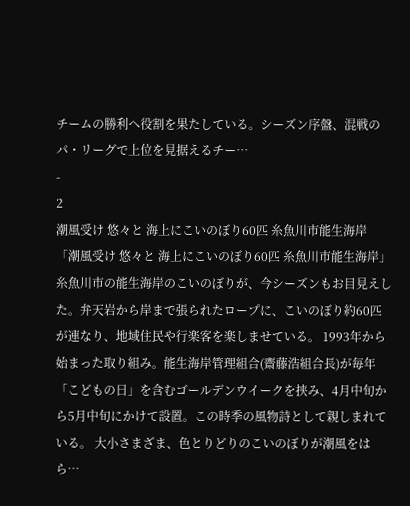チームの勝利へ役割を果たしている。シーズン序盤、混戦のパ・リーグで上位を見据えるチー…
-
2
潮風受け 悠々と 海上にこいのぼり60匹 糸魚川市能生海岸
「潮風受け 悠々と 海上にこいのぼり60匹 糸魚川市能生海岸」 糸魚川市の能生海岸のこいのぼりが、今シーズンもお目見えした。弁天岩から岸まで張られたロープに、こいのぼり約60匹が連なり、地域住民や行楽客を楽しませている。 1993年から始まった取り組み。能生海岸管理組合(齋藤浩組合長)が毎年「こどもの日」を含むゴールデンウイークを挟み、4月中旬から5月中旬にかけて設置。この時季の風物詩として親しまれている。 大小さまざま、色とりどりのこいのぼりが潮風をはら…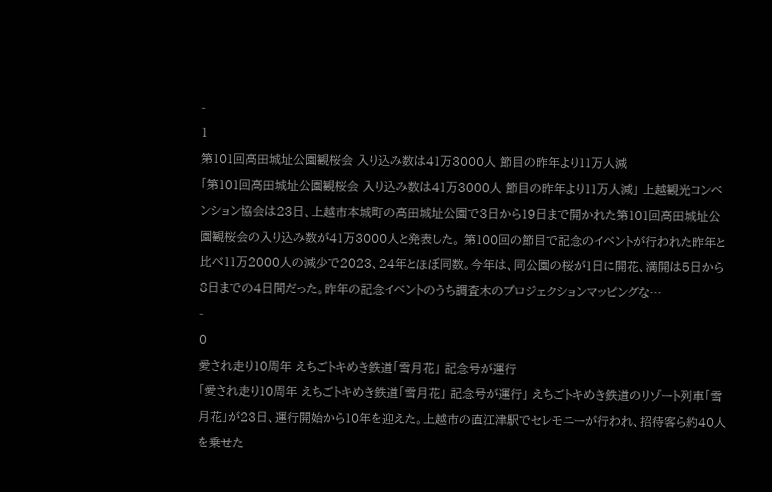-
1
第101回高田城址公園観桜会 入り込み数は41万3000人 節目の昨年より11万人減
「第101回高田城址公園観桜会 入り込み数は41万3000人 節目の昨年より11万人減」 上越観光コンベンション協会は23日、上越市本城町の高田城址公園で3日から19日まで開かれた第101回高田城址公園観桜会の入り込み数が41万3000人と発表した。 第100回の節目で記念のイベントが行われた昨年と比べ11万2000人の減少で2023、24年とほぼ同数。今年は、同公園の桜が1日に開花、満開は5日から8日までの4日間だった。昨年の記念イベントのうち調査木のプロジェクションマッピングな…
-
0
愛され走り10周年 えちごトキめき鉄道「雪月花」 記念号が運行
「愛され走り10周年 えちごトキめき鉄道「雪月花」 記念号が運行」 えちごトキめき鉄道のリゾート列車「雪月花」が23日、運行開始から10年を迎えた。上越市の直江津駅でセレモニーが行われ、招待客ら約40人を乗せた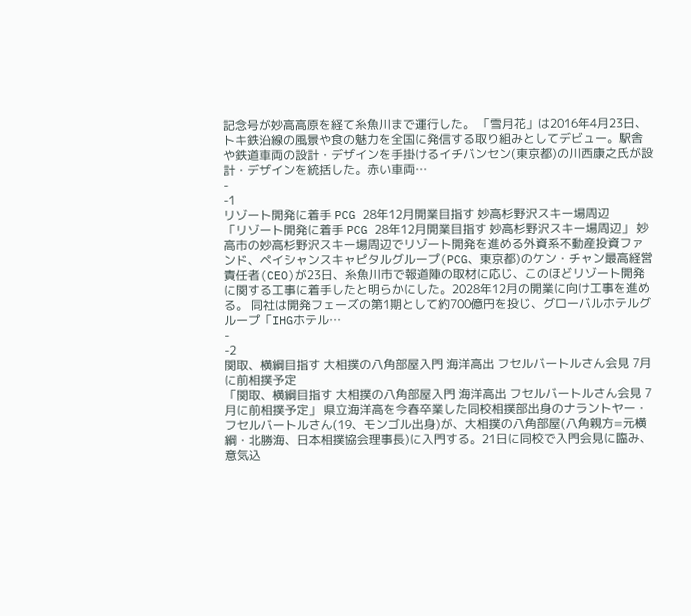記念号が妙高高原を経て糸魚川まで運行した。 「雪月花」は2016年4月23日、トキ鉄沿線の風景や食の魅力を全国に発信する取り組みとしてデビュー。駅舎や鉄道車両の設計・デザインを手掛けるイチバンセン(東京都)の川西康之氏が設計・デザインを統括した。赤い車両…
-
-1
リゾート開発に着手 PCG 28年12月開業目指す 妙高杉野沢スキー場周辺
「リゾート開発に着手 PCG 28年12月開業目指す 妙高杉野沢スキー場周辺」 妙高市の妙高杉野沢スキー場周辺でリゾート開発を進める外資系不動産投資ファンド、ペイシャンスキャピタルグループ(PCG、東京都)のケン・チャン最高経営責任者(CEO)が23日、糸魚川市で報道陣の取材に応じ、このほどリゾート開発に関する工事に着手したと明らかにした。2028年12月の開業に向け工事を進める。 同社は開発フェーズの第1期として約700億円を投じ、グローバルホテルグループ「IHGホテル…
-
-2
関取、横綱目指す 大相撲の八角部屋入門 海洋高出 フセルバートルさん会見 7月に前相撲予定
「関取、横綱目指す 大相撲の八角部屋入門 海洋高出 フセルバートルさん会見 7月に前相撲予定」 県立海洋高を今春卒業した同校相撲部出身のナラントヤー・フセルバートルさん(19、モンゴル出身)が、大相撲の八角部屋(八角親方=元横綱・北勝海、日本相撲協会理事長)に入門する。21日に同校で入門会見に臨み、意気込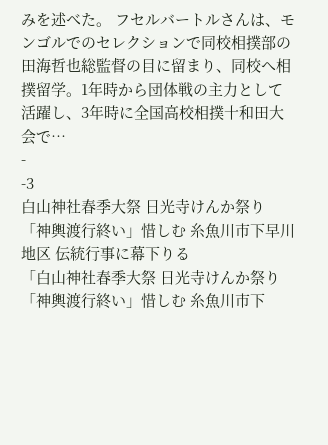みを述べた。 フセルバートルさんは、モンゴルでのセレクションで同校相撲部の田海哲也総監督の目に留まり、同校へ相撲留学。1年時から団体戦の主力として活躍し、3年時に全国高校相撲十和田大会で…
-
-3
白山神社春季大祭 日光寺けんか祭り 「神輿渡行終い」惜しむ 糸魚川市下早川地区 伝統行事に幕下りる
「白山神社春季大祭 日光寺けんか祭り 「神輿渡行終い」惜しむ 糸魚川市下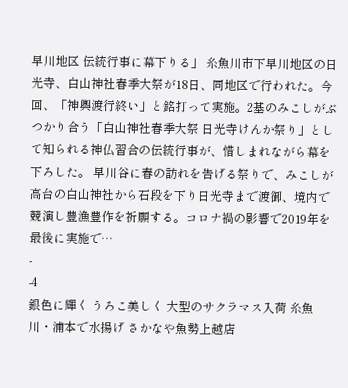早川地区 伝統行事に幕下りる」 糸魚川市下早川地区の日光寺、白山神社春季大祭が18日、同地区で行われた。今回、「神輿渡行終い」と銘打って実施。2基のみこしがぶつかり合う「白山神社春季大祭 日光寺けんか祭り」として知られる神仏習合の伝統行事が、惜しまれながら幕を下ろした。 早川谷に春の訪れを告げる祭りで、みこしが高台の白山神社から石段を下り日光寺まで渡御、境内で競演し豊漁豊作を祈願する。コロナ禍の影響で2019年を最後に実施で…
-
-4
銀色に輝く うろこ美しく 大型のサクラマス入荷 糸魚川・浦本で水揚げ さかなや魚勢上越店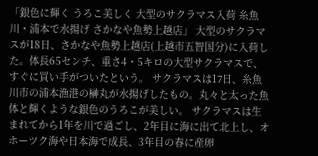「銀色に輝く うろこ美しく 大型のサクラマス入荷 糸魚川・浦本で水揚げ さかなや魚勢上越店」 大型のサクラマスが18日、さかなや魚勢上越店(上越市五智国分)に入荷した。体長65センチ、重さ4・5キロの大型サクラマスで、すぐに買い手がついたという。 サクラマスは17日、糸魚川市の浦本漁港の榊丸が水揚げしたもの。丸々と太った魚体と輝くような銀色のうろこが美しい。 サクラマスは生まれてから1年を川で過ごし、2年目に海に出て北上し、オホーツク海や日本海で成長、3年目の春に産卵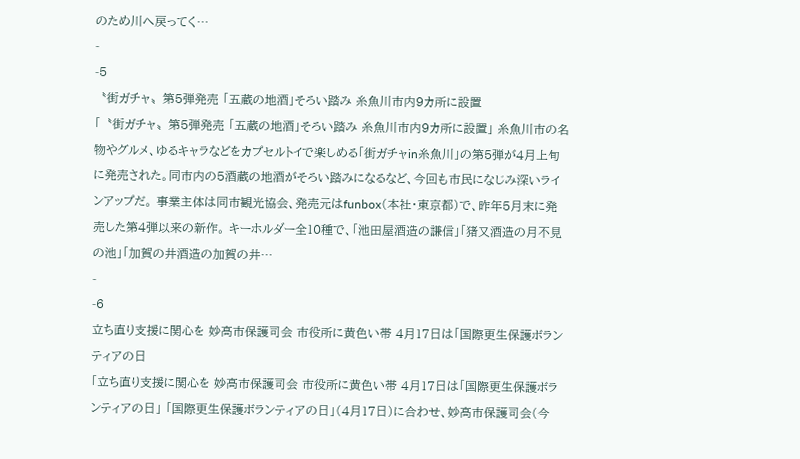のため川へ戻ってく…
-
-5
〝街ガチャ〟第5弾発売 「五蔵の地酒」そろい踏み 糸魚川市内9カ所に設置
「〝街ガチャ〟第5弾発売 「五蔵の地酒」そろい踏み 糸魚川市内9カ所に設置」 糸魚川市の名物やグルメ、ゆるキャラなどをカプセルトイで楽しめる「街ガチャin糸魚川」の第5弾が4月上旬に発売された。同市内の5酒蔵の地酒がそろい踏みになるなど、今回も市民になじみ深いラインアップだ。 事業主体は同市観光協会、発売元はfunbox(本社・東京都)で、昨年5月末に発売した第4弾以来の新作。 キーホルダー全10種で、「池田屋酒造の謙信」「猪又酒造の月不見の池」「加賀の井酒造の加賀の井…
-
-6
立ち直り支援に関心を 妙高市保護司会 市役所に黄色い帯 4月17日は「国際更生保護ボランティアの日
「立ち直り支援に関心を 妙高市保護司会 市役所に黄色い帯 4月17日は「国際更生保護ボランティアの日」 「国際更生保護ボランティアの日」(4月17日)に合わせ、妙高市保護司会(今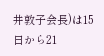井敦子会長)は15日から21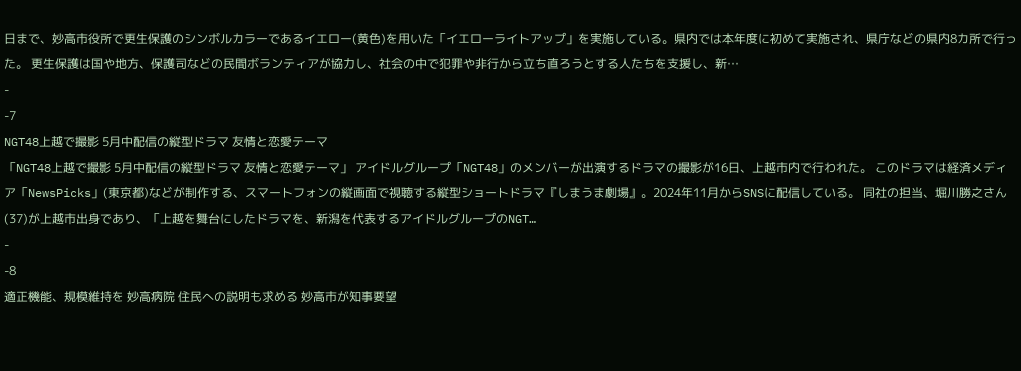日まで、妙高市役所で更生保護のシンボルカラーであるイエロー(黄色)を用いた「イエローライトアップ」を実施している。県内では本年度に初めて実施され、県庁などの県内8カ所で行った。 更生保護は国や地方、保護司などの民間ボランティアが協力し、社会の中で犯罪や非行から立ち直ろうとする人たちを支援し、新…
-
-7
NGT48上越で撮影 5月中配信の縦型ドラマ 友情と恋愛テーマ
「NGT48上越で撮影 5月中配信の縦型ドラマ 友情と恋愛テーマ」 アイドルグループ「NGT48」のメンバーが出演するドラマの撮影が16日、上越市内で行われた。 このドラマは経済メディア「NewsPicks」(東京都)などが制作する、スマートフォンの縦画面で視聴する縦型ショートドラマ『しまうま劇場』。2024年11月からSNSに配信している。 同社の担当、堀川勝之さん(37)が上越市出身であり、「上越を舞台にしたドラマを、新潟を代表するアイドルグループのNGT…
-
-8
適正機能、規模維持を 妙高病院 住民への説明も求める 妙高市が知事要望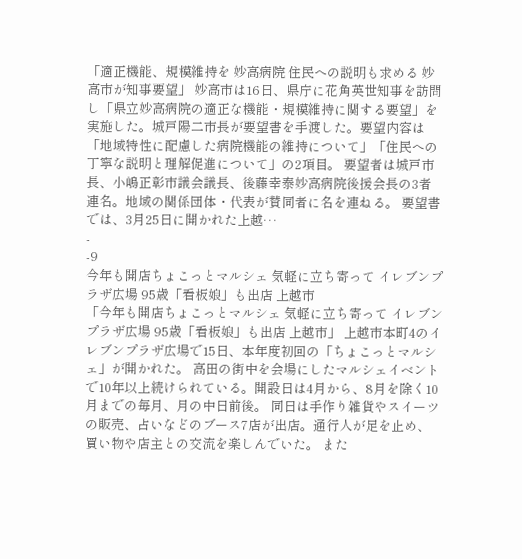「適正機能、規模維持を 妙高病院 住民への説明も求める 妙高市が知事要望」 妙高市は16日、県庁に花角英世知事を訪問し「県立妙高病院の適正な機能・規模維持に関する要望」を実施した。城戸陽二市長が要望書を手渡した。要望内容は「地域特性に配慮した病院機能の維持について」「住民への丁寧な説明と理解促進について」の2項目。 要望者は城戸市長、小嶋正彰市議会議長、後藤幸泰妙高病院後援会長の3者連名。地域の関係団体・代表が賛同者に名を連ねる。 要望書では、3月25日に開かれた上越…
-
-9
今年も開店ちょこっとマルシェ 気軽に立ち寄って イレブンプラザ広場 95歳「看板娘」も出店 上越市
「今年も開店ちょこっとマルシェ 気軽に立ち寄って イレブンプラザ広場 95歳「看板娘」も出店 上越市」 上越市本町4のイレブンプラザ広場で15日、本年度初回の「ちょこっとマルシェ」が開かれた。 高田の街中を会場にしたマルシェイベントで10年以上続けられている。開設日は4月から、8月を除く10月までの毎月、月の中日前後。 同日は手作り雑貨やスイーツの販売、占いなどのブース7店が出店。通行人が足を止め、買い物や店主との交流を楽しんでいた。 また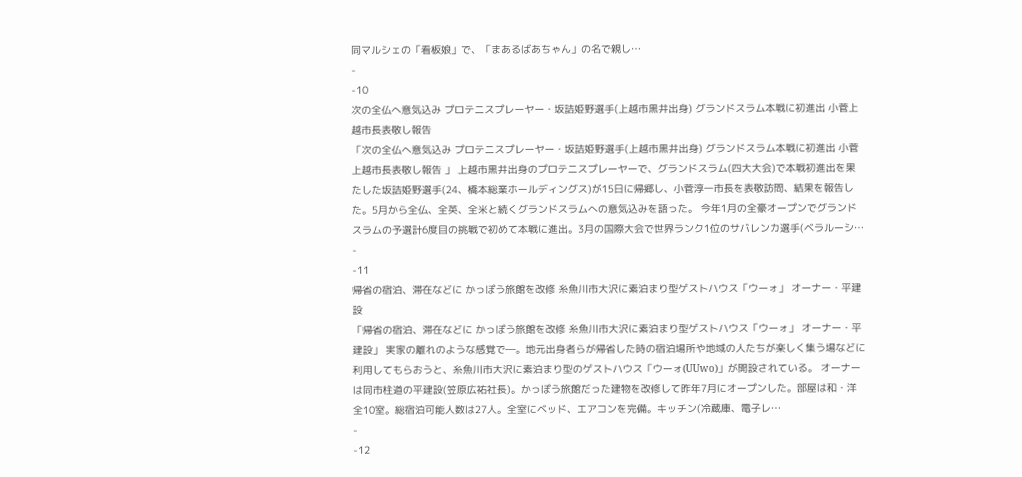同マルシェの「看板娘」で、「まあるばあちゃん」の名で親し…
-
-10
次の全仏へ意気込み プロテニスプレーヤー・坂詰姫野選手(上越市黒井出身) グランドスラム本戦に初進出 小菅上越市長表敬し報告
「次の全仏へ意気込み プロテニスプレーヤー・坂詰姫野選手(上越市黒井出身) グランドスラム本戦に初進出 小菅上越市長表敬し報告 」 上越市黒井出身のプロテニスプレーヤーで、グランドスラム(四大大会)で本戦初進出を果たした坂詰姫野選手(24、橋本総業ホールディングス)が15日に帰郷し、小菅淳一市長を表敬訪問、結果を報告した。5月から全仏、全英、全米と続くグランドスラムへの意気込みを語った。 今年1月の全豪オープンでグランドスラムの予選計6度目の挑戦で初めて本戦に進出。3月の国際大会で世界ランク1位のサバレンカ選手(ベラルーシ…
-
-11
帰省の宿泊、滞在などに かっぽう旅館を改修 糸魚川市大沢に素泊まり型ゲストハウス「ウーォ」 オーナー・平建設
「帰省の宿泊、滞在などに かっぽう旅館を改修 糸魚川市大沢に素泊まり型ゲストハウス「ウーォ」 オーナー・平建設」 実家の離れのような感覚で―。地元出身者らが帰省した時の宿泊場所や地域の人たちが楽しく集う場などに利用してもらおうと、糸魚川市大沢に素泊まり型のゲストハウス「ウーォ(UUwo)」が開設されている。 オーナーは同市柱道の平建設(笠原広祐社長)。かっぽう旅館だった建物を改修して昨年7月にオープンした。部屋は和・洋全10室。総宿泊可能人数は27人。全室にベッド、エアコンを完備。キッチン(冷蔵庫、電子レ…
-
-12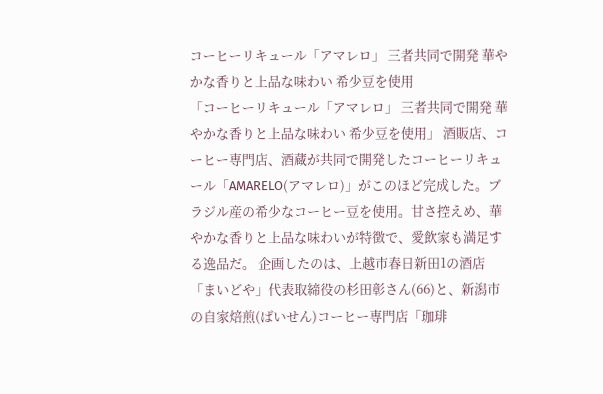コーヒーリキュール「アマレロ」 三者共同で開発 華やかな香りと上品な味わい 希少豆を使用
「コーヒーリキュール「アマレロ」 三者共同で開発 華やかな香りと上品な味わい 希少豆を使用」 酒販店、コーヒー専門店、酒蔵が共同で開発したコーヒーリキュール「AMARELO(アマレロ)」がこのほど完成した。ブラジル産の希少なコーヒー豆を使用。甘さ控えめ、華やかな香りと上品な味わいが特徴で、愛飲家も満足する逸品だ。 企画したのは、上越市春日新田1の酒店「まいどや」代表取締役の杉田彰さん(66)と、新潟市の自家焙煎(ばいせん)コーヒー専門店「珈琲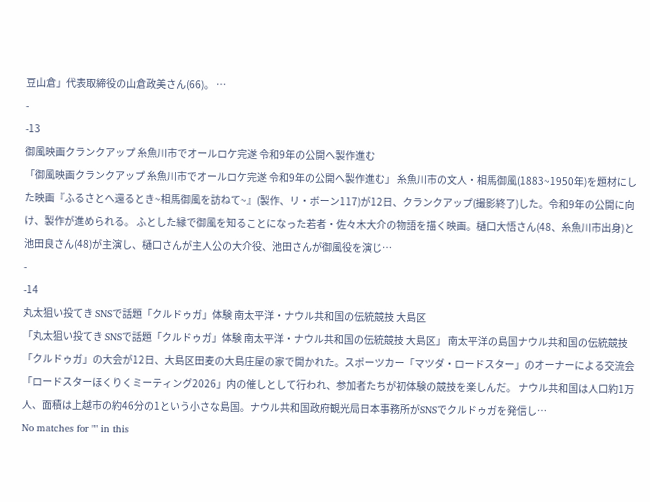豆山倉」代表取締役の山倉政美さん(66)。 …
-
-13
御風映画クランクアップ 糸魚川市でオールロケ完遂 令和9年の公開へ製作進む
「御風映画クランクアップ 糸魚川市でオールロケ完遂 令和9年の公開へ製作進む」 糸魚川市の文人・相馬御風(1883~1950年)を題材にした映画『ふるさとへ還るとき~相馬御風を訪ねて~』(製作、リ・ボーン117)が12日、クランクアップ(撮影終了)した。令和9年の公開に向け、製作が進められる。 ふとした縁で御風を知ることになった若者・佐々木大介の物語を描く映画。樋口大悟さん(48、糸魚川市出身)と池田良さん(48)が主演し、樋口さんが主人公の大介役、池田さんが御風役を演じ…
-
-14
丸太狙い投てき SNSで話題「クルドゥガ」体験 南太平洋・ナウル共和国の伝統競技 大島区
「丸太狙い投てき SNSで話題「クルドゥガ」体験 南太平洋・ナウル共和国の伝統競技 大島区」 南太平洋の島国ナウル共和国の伝統競技「クルドゥガ」の大会が12日、大島区田麦の大島庄屋の家で開かれた。スポーツカー「マツダ・ロードスター」のオーナーによる交流会「ロードスターほくりくミーティング2026」内の催しとして行われ、参加者たちが初体験の競技を楽しんだ。 ナウル共和国は人口約1万人、面積は上越市の約46分の1という小さな島国。ナウル共和国政府観光局日本事務所がSNSでクルドゥガを発信し…
No matches for "" in this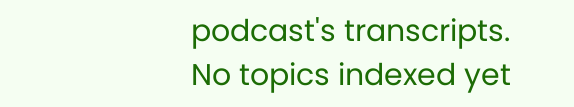podcast's transcripts.
No topics indexed yet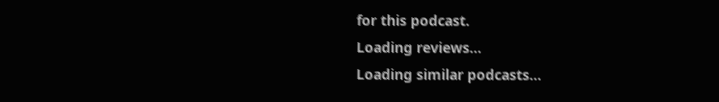for this podcast.
Loading reviews...
Loading similar podcasts...